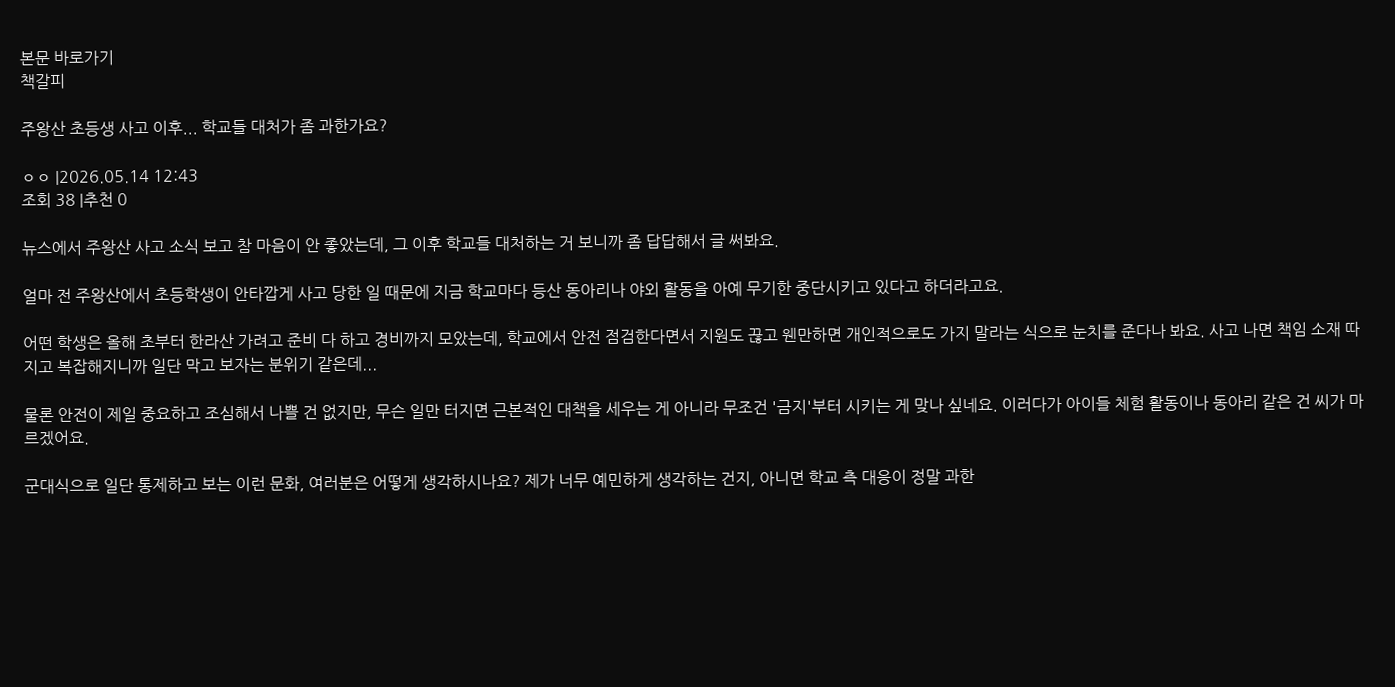본문 바로가기
책갈피

주왕산 초등생 사고 이후... 학교들 대처가 좀 과한가요?

ㅇㅇ |2026.05.14 12:43
조회 38 |추천 0

뉴스에서 주왕산 사고 소식 보고 참 마음이 안 좋았는데, 그 이후 학교들 대처하는 거 보니까 좀 답답해서 글 써봐요.

얼마 전 주왕산에서 초등학생이 안타깝게 사고 당한 일 때문에 지금 학교마다 등산 동아리나 야외 활동을 아예 무기한 중단시키고 있다고 하더라고요.

어떤 학생은 올해 초부터 한라산 가려고 준비 다 하고 경비까지 모았는데, 학교에서 안전 점검한다면서 지원도 끊고 웬만하면 개인적으로도 가지 말라는 식으로 눈치를 준다나 봐요. 사고 나면 책임 소재 따지고 복잡해지니까 일단 막고 보자는 분위기 같은데...

물론 안전이 제일 중요하고 조심해서 나쁠 건 없지만, 무슨 일만 터지면 근본적인 대책을 세우는 게 아니라 무조건 '금지'부터 시키는 게 맞나 싶네요. 이러다가 아이들 체험 활동이나 동아리 같은 건 씨가 마르겠어요.

군대식으로 일단 통제하고 보는 이런 문화, 여러분은 어떻게 생각하시나요? 제가 너무 예민하게 생각하는 건지, 아니면 학교 측 대응이 정말 과한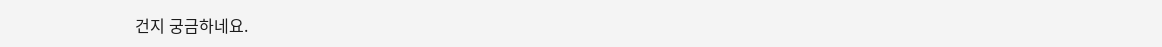건지 궁금하네요.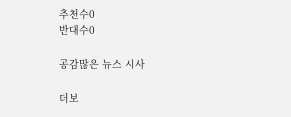추천수0
반대수0

공감많은 뉴스 시사

더보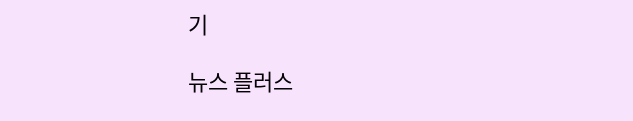기

뉴스 플러스